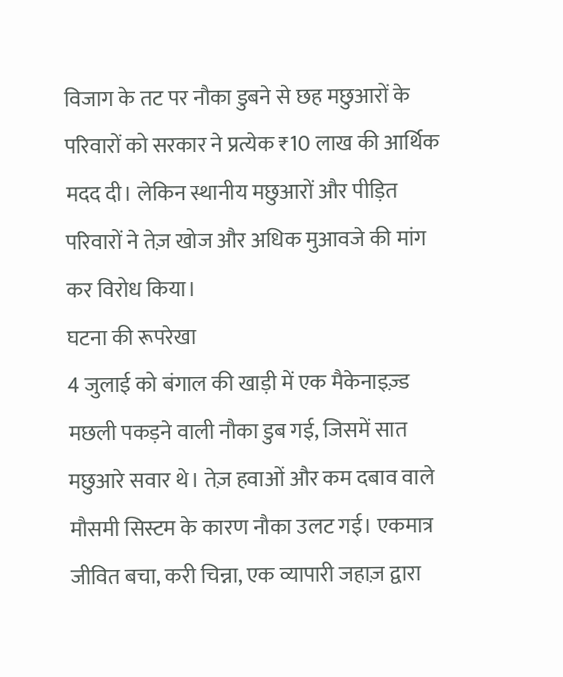विजाग के तट पर नौका डुबने से छह मछुआरों के परिवारों को सरकार ने प्रत्येक ₹10 लाख की आर्थिक मदद दी। लेकिन स्थानीय मछुआरों और पीड़ित परिवारों ने तेज़ खोज और अधिक मुआवजे की मांग कर विरोध किया।
घटना की रूपरेखा
4 जुलाई को बंगाल की खाड़ी में एक मैकेनाइज़्ड मछली पकड़ने वाली नौका डुब गई, जिसमें सात मछुआरे सवार थे। तेज़ हवाओं और कम दबाव वाले मौसमी सिस्टम के कारण नौका उलट गई। एकमात्र जीवित बचा, करी चिन्ना, एक व्यापारी जहाज़ द्वारा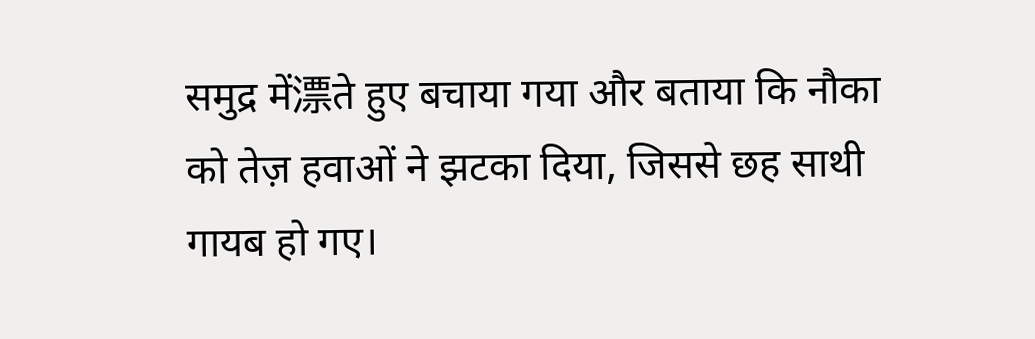समुद्र में漂ते हुए बचाया गया और बताया कि नौका को तेज़ हवाओं ने झटका दिया, जिससे छह साथी गायब हो गए।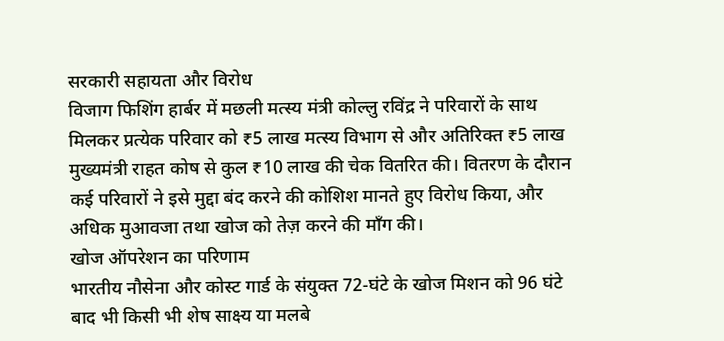सरकारी सहायता और विरोध
विजाग फिशिंग हार्बर में मछली मत्स्य मंत्री कोल्लु रविंद्र ने परिवारों के साथ मिलकर प्रत्येक परिवार को ₹5 लाख मत्स्य विभाग से और अतिरिक्त ₹5 लाख मुख्यमंत्री राहत कोष से कुल ₹10 लाख की चेक वितरित की। वितरण के दौरान कई परिवारों ने इसे मुद्दा बंद करने की कोशिश मानते हुए विरोध किया, और अधिक मुआवजा तथा खोज को तेज़ करने की माँग की।
खोज ऑपरेशन का परिणाम
भारतीय नौसेना और कोस्ट गार्ड के संयुक्त 72‑घंटे के खोज मिशन को 96 घंटे बाद भी किसी भी शेष साक्ष्य या मलबे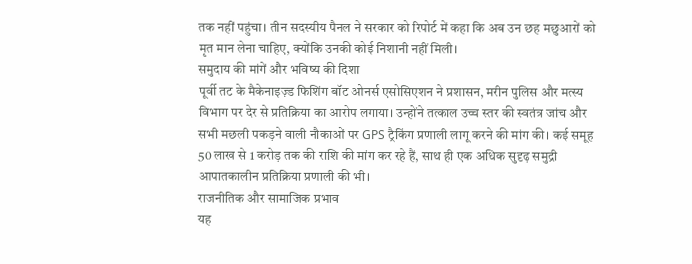तक नहीं पहुंचा। तीन सदस्यीय पैनल ने सरकार को रिपोर्ट में कहा कि अब उन छह मछुआरों को मृत मान लेना चाहिए, क्योंकि उनकी कोई निशानी नहीं मिली।
समुदाय की मांगें और भविष्य की दिशा
पूर्वी तट के मैकेनाइज़्ड फिशिंग बॉट ओनर्स एसोसिएशन ने प्रशासन, मरीन पुलिस और मत्स्य विभाग पर देर से प्रतिक्रिया का आरोप लगाया। उन्होंने तत्काल उच्च स्तर की स्वतंत्र जांच और सभी मछली पकड़ने वाली नौकाओं पर GPS ट्रैकिंग प्रणाली लागू करने की मांग की। कई समूह 50 लाख से 1 करोड़ तक की राशि की मांग कर रहे हैं, साथ ही एक अधिक सुदृढ़ समुद्री आपातकालीन प्रतिक्रिया प्रणाली की भी।
राजनीतिक और सामाजिक प्रभाव
यह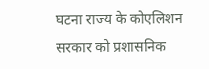घटना राज्य के कोएलिशन सरकार को प्रशासनिक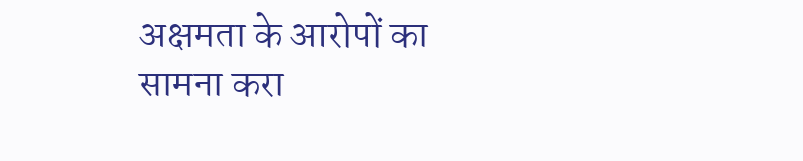अक्षमता के आरोपों का सामना करा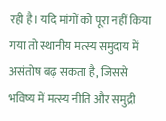रही है। यदि मांगों को पूरा नहीं किया गया तो स्थानीय मत्स्य समुदाय में असंतोष बढ़ सकता है, जिससे भविष्य में मत्स्य नीति और समुद्री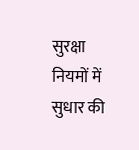सुरक्षा नियमों में सुधार की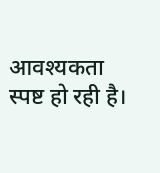आवश्यकता स्पष्ट हो रही है।